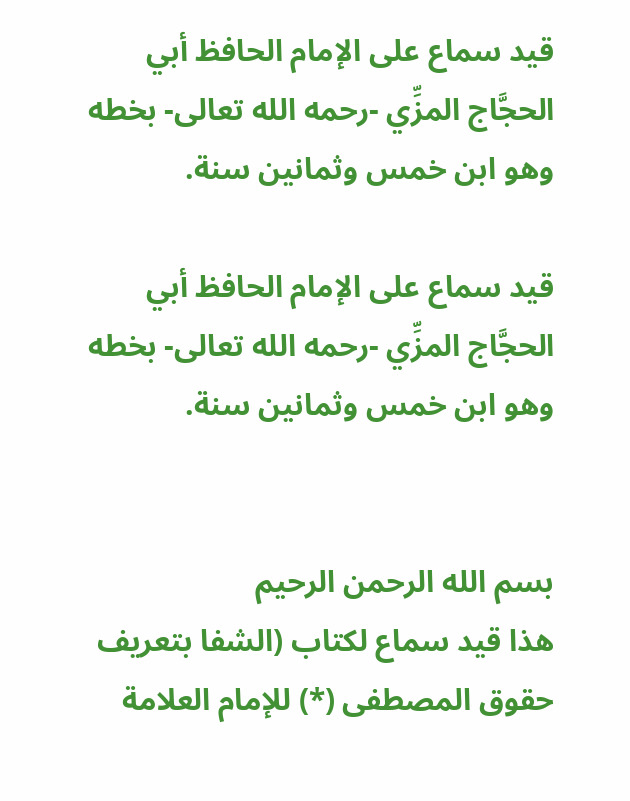قيد سماع على الإمام الحافظ أبي الحجَّاج المزِّي -رحمه الله تعالى- بخطه وهو ابن خمس وثمانين سنة.

قيد سماع على الإمام الحافظ أبي الحجَّاج المزِّي -رحمه الله تعالى- بخطه وهو ابن خمس وثمانين سنة.


بسم الله الرحمن الرحيم
هذا قيد سماع لكتاب (الشفا بتعريف حقوق المصطفى (*) للإمام العلامة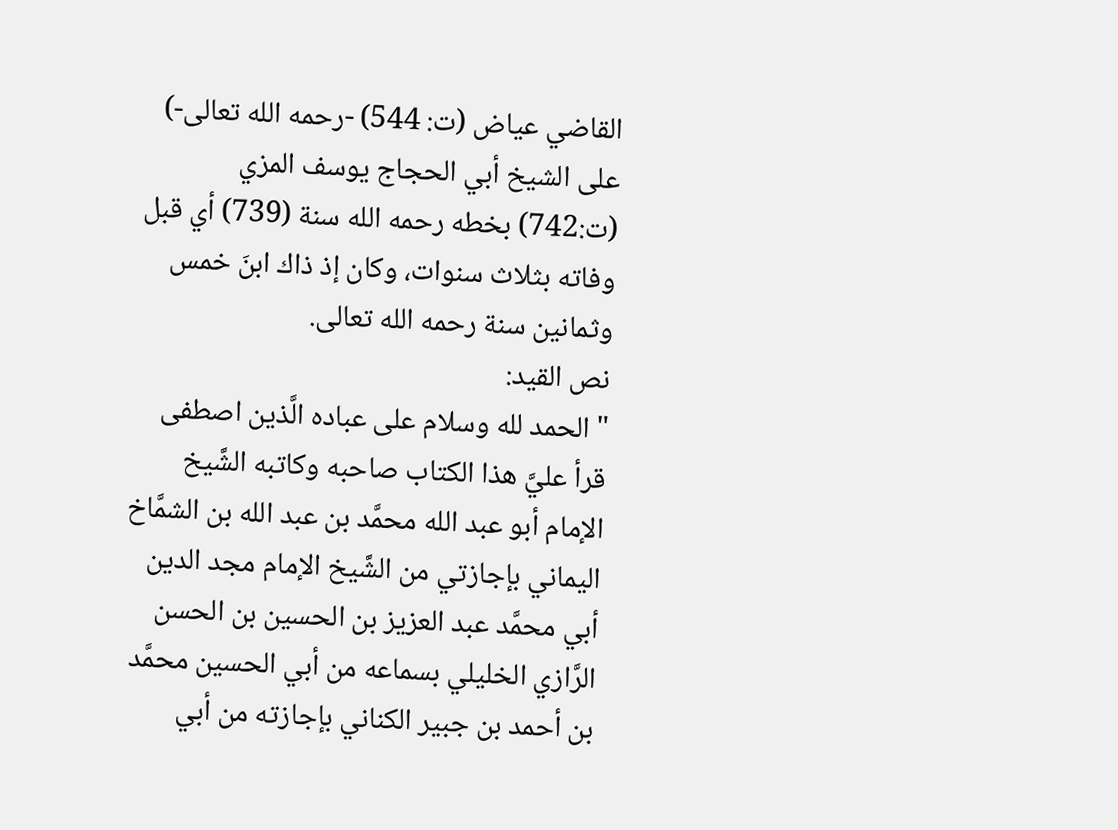القاضي عياض (ت: 544) -رحمه الله تعالى-) على الشيخ أبي الحجاج يوسف المزي (ت:742) بخطه رحمه الله سنة (739) أي قبل وفاته بثلاث سنوات، وكان إذ ذاك ابنَ خمس وثمانين سنة رحمه الله تعالى.
نص القيد:
"الحمد لله وسلام على عباده الَّذين اصطفى
قرأ عليَّ هذا الكتاب صاحبه وكاتبه الشَّيخ الإمام أبو عبد الله محمَّد بن عبد الله بن الشمَّاخ اليماني بإجازتي من الشَّيخ الإمام مجد الدين أبي محمَّد عبد العزيز بن الحسين بن الحسن الرَّازي الخليلي بسماعه من أبي الحسين محمَّد بن أحمد بن جبير الكناني بإجازته من أبي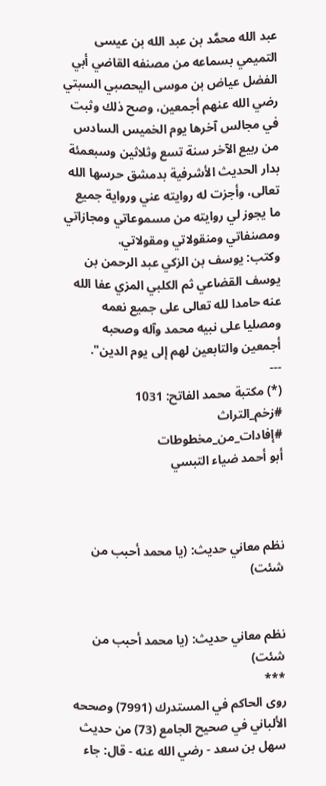عبد الله محمَّد بن عبد الله بن عيسى التميمي بسماعه من مصنفه القاضي أبي الفضل عياض بن موسى اليحصبي السبتي رضي الله عنهم أجمعين، وصح ذلك وثبت في مجالس آخرها يوم الخميس السادس من ربيع الآخر سنة تسع وثلاثين وسبعمئة بدار الحديث الأشرفية بدمشق حرسها الله تعالى، وأجزت له روايته عني ورواية جميع ما يجوز لي روايته من مسموعاتي ومجازاتي ومصنفاتي ومنقولاتي ومقولاتي.
وكتب: يوسف بن الزكي عبد الرحمن بن يوسف القضاعي ثم الكلبي المزي عفا الله عنه حامدا لله تعالى على جميع نعمه ومصليا على نبيه محمد وآله وصحبه أجمعين والتابعين لهم إلى يوم الدين".
---
(*) مكتبة محمد الفاتح: 1031
#زخم_التراث
#إفادات_من_مخطوطات
أبو أحمد ضياء التبسي



نظم معاني حديث: (يا محمد أحبب من شئت)


نظم معاني حديث: (يا محمد أحبب من شئت)
***
روى الحاكم في المستدرك (7991) وصححه الألباني في صحيح الجامع (73) من حديث سهل بن سعد - رضي الله عنه - قال: جاء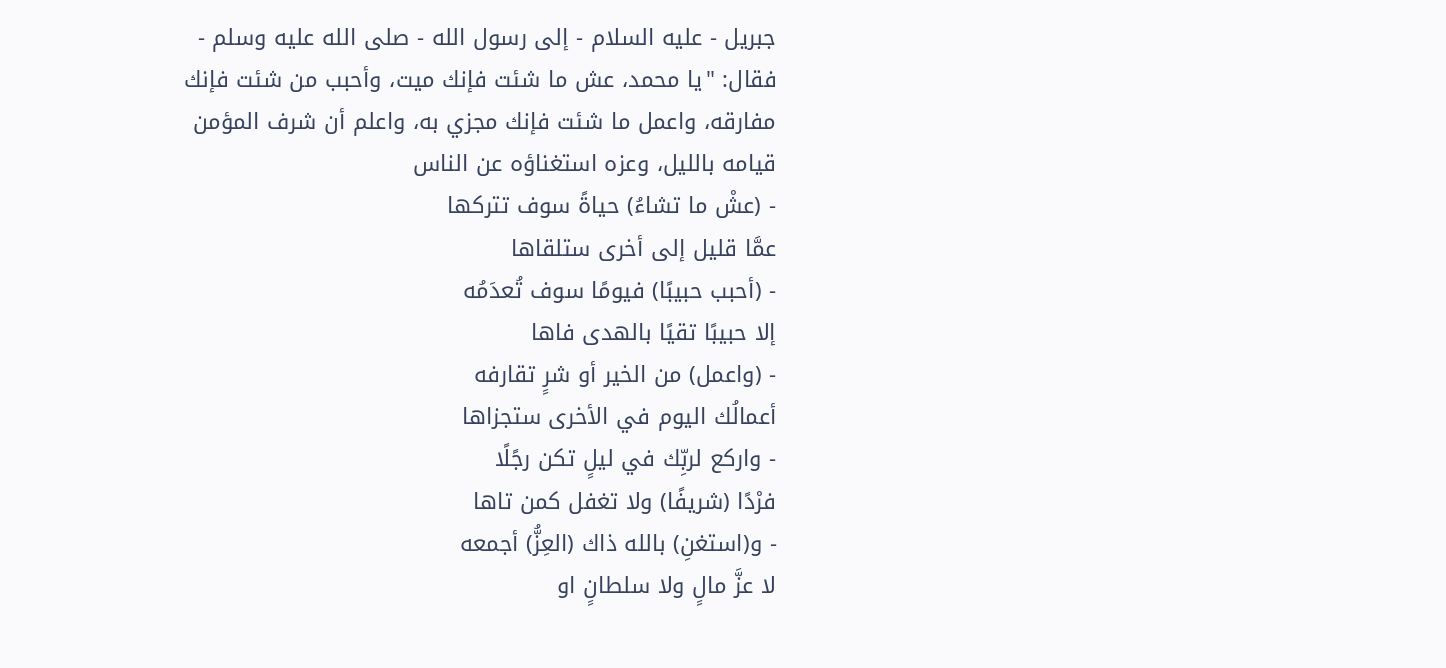جبريل - عليه السلام - إلى رسول الله - صلى الله عليه وسلم - فقال: "يا محمد، عش ما شئت فإنك ميت، وأحبب من شئت فإنك مفارقه، واعمل ما شئت فإنك مجزي به، واعلم أن شرف المؤمن قيامه بالليل، وعزه استغناؤه عن الناس
- (عشْ ما تشاءُ) حياةً سوف تتركها
عمَّا قليل إلى أخرى ستلقاها
- (أحبب حبيبًا) فيومًا سوف تُعدَمُه
إلا حبيبًا تقيًا بالهدى فاها
- (واعمل) من الخير أو شرٍ تقارفه
أعمالُك اليوم في الأخرى ستجزاها
- واركع لربِّك في ليلٍ تكن رجًلًا
فرْدًا (شريفًا) ولا تغفل كمن تاها
- و(استغنِ) بالله ذاك (العِزُّ) أجمعه
لا عزَّ مالٍ ولا سلطانٍ او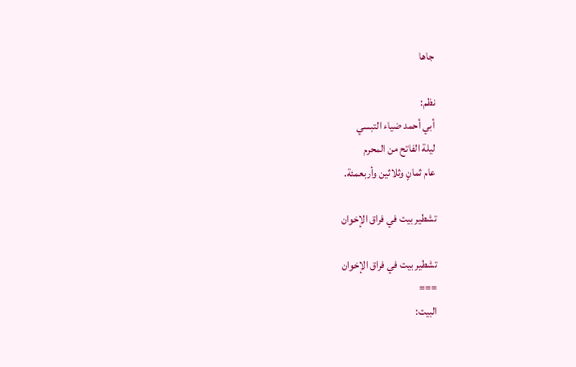جاها

نظم:
أبي أحمد ضياء التبسي
ليلة الفاتح من المحرم
عام ثمانٍ وثلاثين وأربعمئة.

تشطير بيت في فراق الإخوان

تشطير بيت في فراق الإخوان
===
البيت: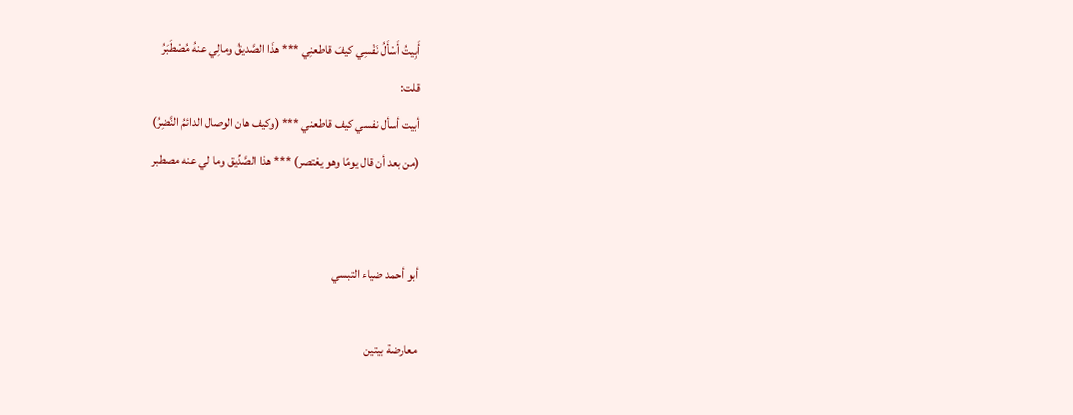أَبِيتُ أَسْأَلُ نَفْسِي كيفَ قاطعنِي *** هذَا الصَّديقُ ومالِي عنهُ مُصْطَبَرُ
قلت:
أبيت أسأل نفسي كيف قاطعني *** (وكيف هان الوصال الدائمُ النَّضِرُ)
(من بعد أن قال يومًا وهو يعْتصر) *** هذا الصَّدِّيق وما لي عنه مصطبر


أبو أحمد ضياء التبسي

معارضة بيتين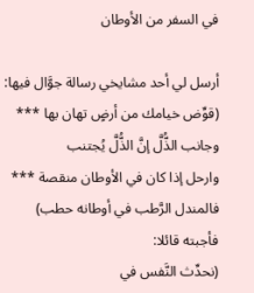في السفر من الأوطان

أرسل لي أحد مشايخي رسالة جوَّال فيها:
(قوِّض خيامك من أرضٍ تهان بها *** وجانب الذُّلَّ إنَّ الذُّلَّ يُجتنب
وارحل إذا كان في الأوطان منقصة *** فالمندل الرَّطب في أوطانه حطب)
فأجبته قائلا:
(نحدِّث النَّفس في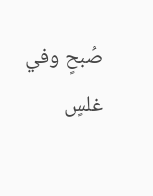صُبحٍ وفي غلسٍ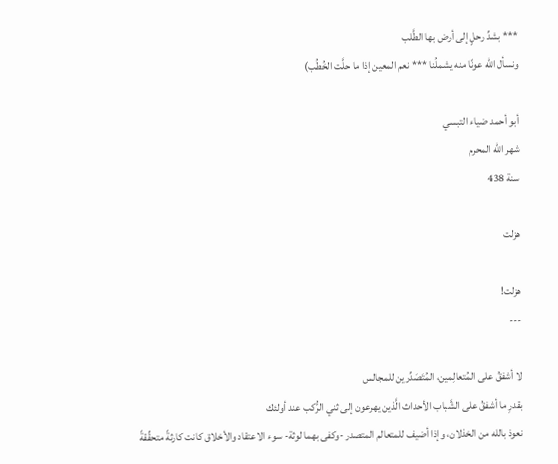*** بشدِّ رحلٍ إلى أرض بها الطَّلب
ونسأل الله عونًا منه يشملُنا *** نعم المعين إذا ما حلَّت الخُطُب)

أبو أحمد ضياء التبسي
شهر الله المحرم
سنة 438

هزلت

هزلت!
---

لا أشفقُ على المُتعالِمين، المُتَصَدِّرين للمجالس
بقدرِ ما أشفقُ على الشَّباب الأحداث الَّذين يهرعون إلى ثني الرُّكب عند أولئك
نعوذ بالله من الخذلان، وإذا أضيف للمتعالم المتصدر -وكفى بهما لوثة- سوء الاعتقاد والأخلاق كانت كارثةً متحقِّقةً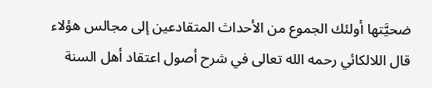ضحيَّتها أولئك الجموع من الأحداث المتقادعين إلى مجالس هؤلاء
قال اللالكائي رحمه الله تعالى في شرح أصول اعتقاد أهل السنة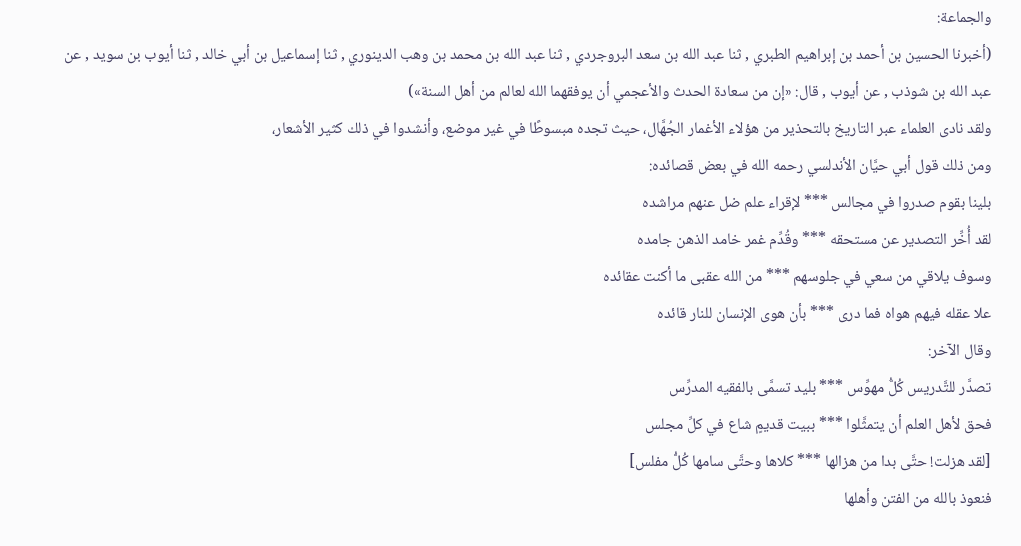والجماعة:
(أخبرنا الحسين بن أحمد بن إبراهيم الطبري , ثنا عبد الله بن سعد البروجردي , ثنا عبد الله بن محمد بن وهب الدينوري , ثنا إسماعيل بن أبي خالد , ثنا أيوب بن سويد , عن عبد الله بن شوذب , عن أيوب , قال: «إن من سعادة الحدث والأعجمي أن يوفقهما الله لعالم من أهل السنة»)
ولقد نادى العلماء عبر التاريخ بالتحذير من هؤلاء الأغمار الجُهَّال، حيث تجده مبسوطًا في غير موضع، وأنشدوا في ذلك كثير الأشعار،
ومن ذلك قول أبي حيَّان الأندلسي رحمه الله في بعض قصائده:
بلينا بقوم صدروا في مجالس *** لإقراء علم ضل عنهم مراشده
لقد أُخِّر التصدير عن مستحقه *** وقُدِّم غمر خامد الذهن جامده
وسوف يلاقي من سعي في جلوسهم *** من الله عقبى ما أكنت عقائده
علا عقله فيهم هواه فما درى *** بأن هوى الإنسان للنار قائده
وقال الآخر:
تصدَّر للتَّدريس كُلُّ مهوِّس *** بليد تسمَّى بالفقيه المدرِّس
فحق لأهل العلم أن يتمثَّلوا *** ببيت قديمٍ شاع في كلِّ مجلس
[لقد هزلت! حتَّى بدا من هزالها *** كلاها وحتَّى سامها كُلُّ مفلس]
فنعوذ بالله من الفتن وأهلها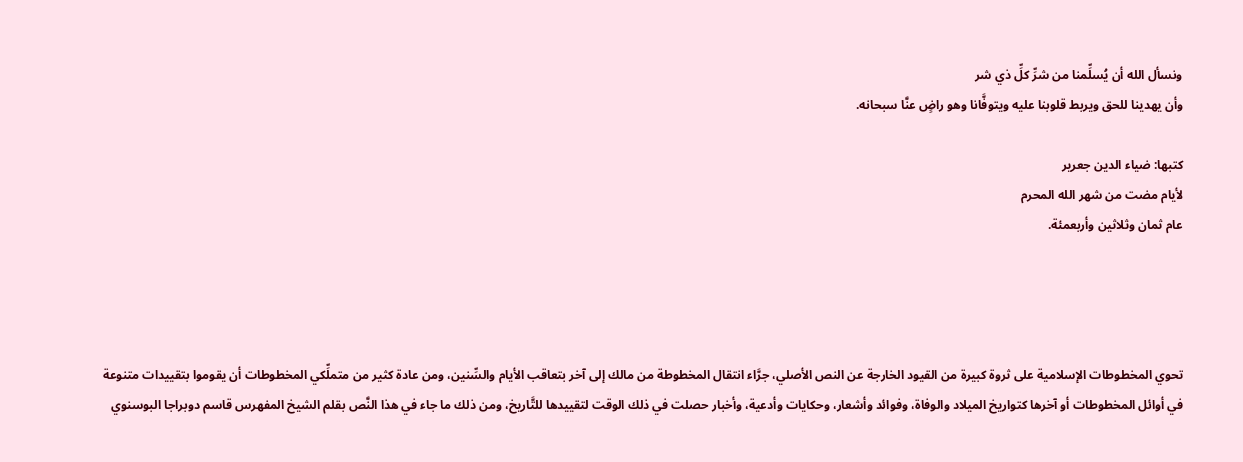ونسأل الله أن يُسلِّمنا من شرِّ كلِّ ذي شر
وأن يهدينا للحق ويربط قلوبنا عليه ويتوفَّانا وهو راضٍ عنَّا سبحانه.

كتبها: ضياء الدين جعرير
لأيام مضت من شهر الله المحرم
عام ثمان وثلاثين وأربعمئة.




تحوي المخطوطات الإسلامية على ثروة كبيرة من القيود الخارجة عن النص الأصلي، جرَّاء انتقال المخطوطة من مالك إلى آخر بتعاقب الأيام والسِّنين، ومن عادة كثير من متملِّكي المخطوطات أن يقوموا بتقييدات متنوعة في أوائل المخطوطات أو آخرها كتواريخ الميلاد والوفاة، وفوائد وأشعار، وحكايات وأدعية، وأخبار حصلت في ذلك الوقت لتقييدها للتَّاريخ، ومن ذلك ما جاء في هذا النَّص بقلم الشيخ المفهرس قاسم دوبراجا البوسنوي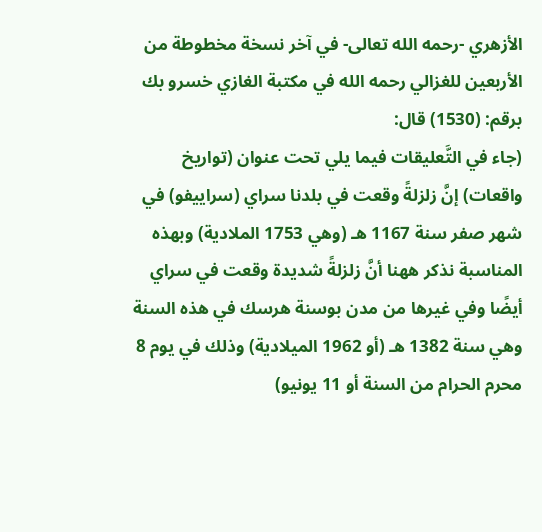الأزهري -رحمه الله تعالى- في آخر نسخة مخطوطة من الأربعين للغزالي رحمه الله في مكتبة الغازي خسرو بك برقم: (1530) قال:
(جاء في التَّعليقات فيما يلي تحت عنوان (تواريخ واقعات) إنَّ زلزلةً وقعت في بلدنا سراي (سراييفو) في شهر صفر سنة 1167 هـ (وهي 1753 الملادية) وبهذه المناسبة نذكر ههنا أنَّ زلزلةً شديدة وقعت في سراي أيضًا وفي غيرها من مدن بوسنة هرسك في هذه السنة وهي سنة 1382 هـ (أو 1962 الميلادية) وذلك في يوم 8 محرم الحرام من السنة أو 11 يونيو)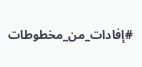#إفادات_من_مخطوطات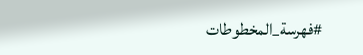#فهرسة_المخطوطات